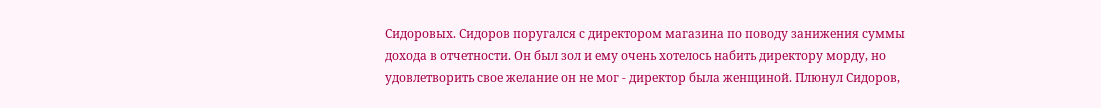Сидоровых. Сидоров поругался с директором магазина по поводу занижения суммы дохода в отчетности. Он был зол и ему очень хотелось набить директору морду, но удовлетворить свое желание он не мог - директор была женщиной. Плюнул Сидоров,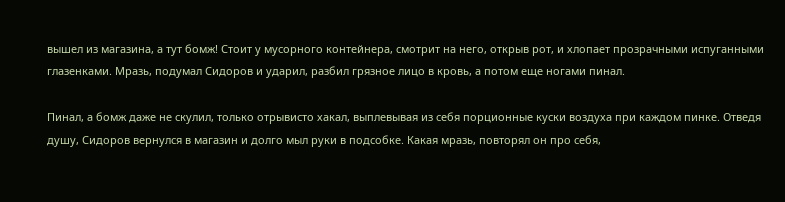вышел из магазина, а тут бомж! Стоит у мусорного контейнера, смотрит на него, открыв рот, и хлопает прозрачными испуганными глазенками. Мразь, подумал Сидоров и ударил, разбил грязное лицо в кровь, а потом еще ногами пинал.

Пинал, а бомж даже не скулил, только отрывисто хакал, выплевывая из себя порционные куски воздуха при каждом пинке. Отведя душу, Сидоров вернулся в магазин и долго мыл руки в подсобке. Какая мразь, повторял он про себя,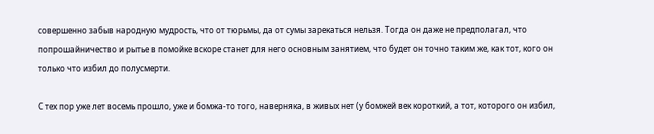совершенно забыв народную мудрость, что от тюрьмы, да от сумы зарекаться нельзя. Тогда он даже не предполагал, что попрошайничество и рытье в помойке вскоре станет для него основным занятием, что будет он точно таким же, как тот, кого он только что избил до полусмерти.

С тех пор уже лет восемь прошло, уже и бомжа-то того, наверняка, в живых нет (у бомжей век короткий, а тот, которого он избил,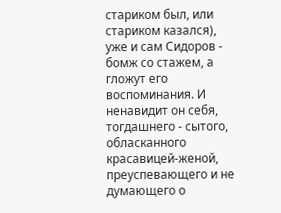стариком был, или стариком казался), уже и сам Сидоров - бомж со стажем, а гложут его воспоминания. И ненавидит он себя, тогдашнего - сытого, обласканного красавицей-женой, преуспевающего и не думающего о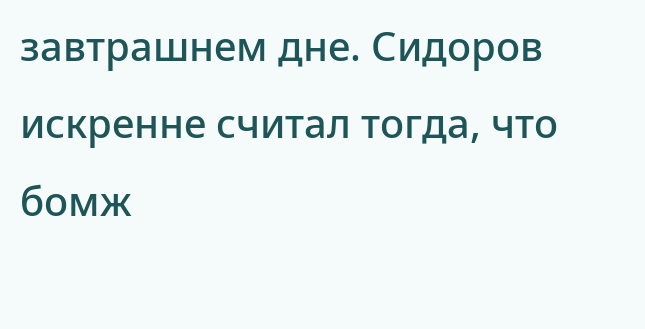завтрашнем дне. Сидоров искренне считал тогда, что бомж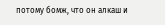потому бомж, что он алкаш и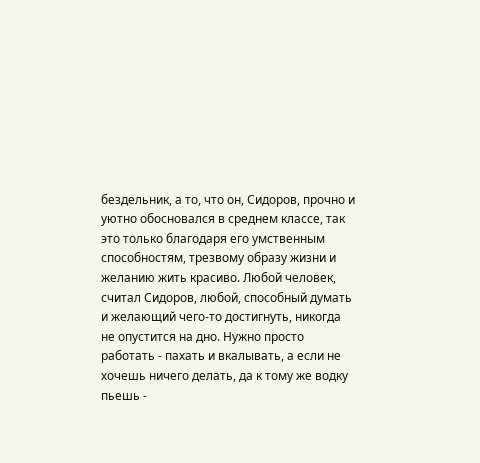бездельник, а то, что он, Сидоров, прочно и уютно обосновался в среднем классе, так это только благодаря его умственным способностям, трезвому образу жизни и желанию жить красиво. Любой человек, считал Сидоров, любой, способный думать и желающий чего-то достигнуть, никогда не опустится на дно. Нужно просто работать - пахать и вкалывать, а если не хочешь ничего делать, да к тому же водку пьешь -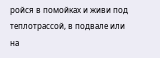ройся в помойках и живи под теплотрассой, в подвале или на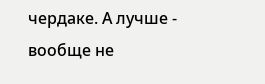чердаке. А лучше - вообще не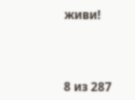живи!



8 из 287